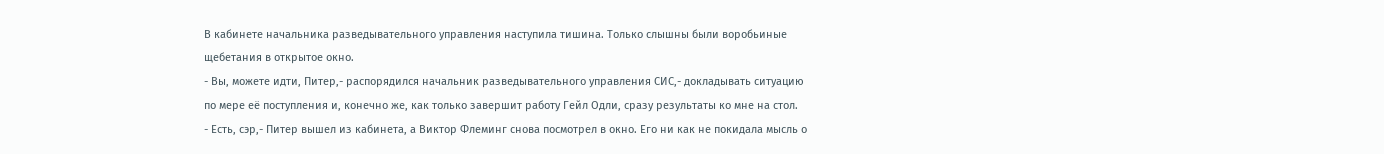В кабинете начальника разведывательного управления наступила тишина. Только слышны были воробьиные щебетания в открытое окно.
- Вы, можете идти, Питер,- распорядился начальник разведывательного управления СИС,- докладывать ситуацию по мере её поступления и, конечно же, как только завершит работу Гейл Одли, сразу результаты ко мне на стол.
- Есть, сэр,- Питер вышел из кабинета, а Виктор Флеминг снова посмотрел в окно. Его ни как не покидала мысль о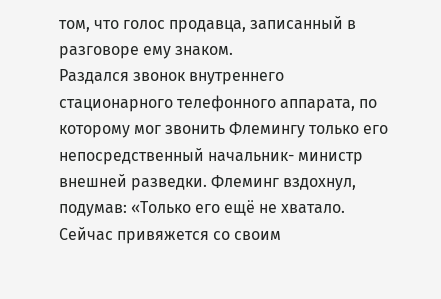том, что голос продавца, записанный в разговоре ему знаком.
Раздался звонок внутреннего стационарного телефонного аппарата, по которому мог звонить Флемингу только его непосредственный начальник- министр внешней разведки. Флеминг вздохнул, подумав: «Только его ещё не хватало. Сейчас привяжется со своим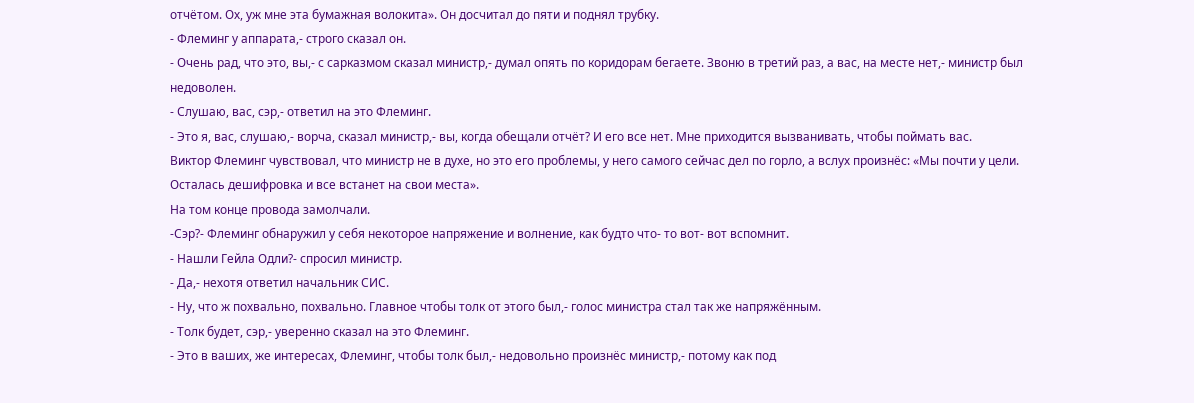отчётом. Ох, уж мне эта бумажная волокита». Он досчитал до пяти и поднял трубку.
- Флеминг у аппарата,- строго сказал он.
- Очень рад, что это, вы,- с сарказмом сказал министр,- думал опять по коридорам бегаете. Звоню в третий раз, а вас, на месте нет,- министр был недоволен.
- Слушаю, вас, сэр,- ответил на это Флеминг.
- Это я, вас, слушаю,- ворча, сказал министр,- вы, когда обещали отчёт? И его все нет. Мне приходится вызванивать, чтобы поймать вас.
Виктор Флеминг чувствовал, что министр не в духе, но это его проблемы, у него самого сейчас дел по горло, а вслух произнёс: «Мы почти у цели. Осталась дешифровка и все встанет на свои места».
На том конце провода замолчали.
-Сэр?- Флеминг обнаружил у себя некоторое напряжение и волнение, как будто что- то вот- вот вспомнит.
- Нашли Гейла Одли?- спросил министр.
- Да,- нехотя ответил начальник СИС.
- Ну, что ж похвально, похвально. Главное чтобы толк от этого был,- голос министра стал так же напряжённым.
- Толк будет, сэр,- уверенно сказал на это Флеминг.
- Это в ваших, же интересах, Флеминг, чтобы толк был,- недовольно произнёс министр,- потому как под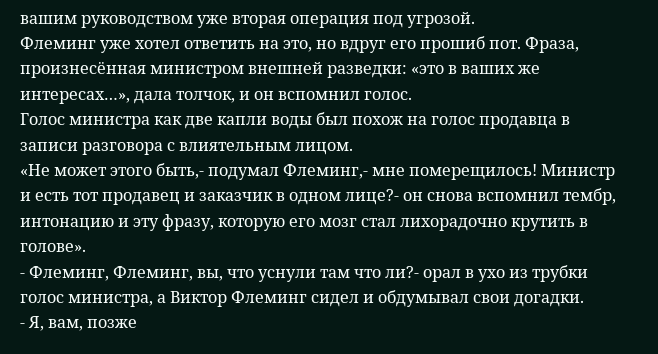вашим руководством уже вторая операция под угрозой.
Флеминг уже хотел ответить на это, но вдруг его прошиб пот. Фраза, произнесённая министром внешней разведки: «это в ваших же интересах…», дала толчок, и он вспомнил голос.
Голос министра как две капли воды был похож на голос продавца в записи разговора с влиятельным лицом.
«Не может этого быть,- подумал Флеминг,- мне померещилось! Министр и есть тот продавец и заказчик в одном лице?- он снова вспомнил тембр, интонацию и эту фразу, которую его мозг стал лихорадочно крутить в голове».
- Флеминг, Флеминг, вы, что уснули там что ли?- орал в ухо из трубки голос министра, а Виктор Флеминг сидел и обдумывал свои догадки.
- Я, вам, позже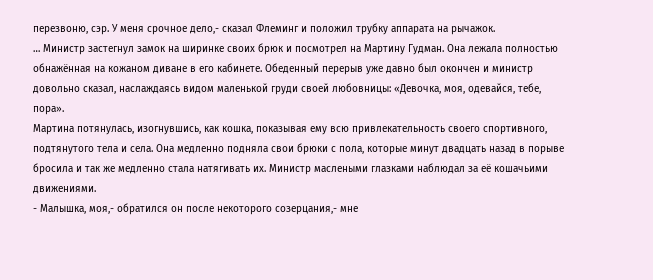перезвоню, сэр. У меня срочное дело,- сказал Флеминг и положил трубку аппарата на рычажок.
… Министр застегнул замок на ширинке своих брюк и посмотрел на Мартину Гудман. Она лежала полностью обнажённая на кожаном диване в его кабинете. Обеденный перерыв уже давно был окончен и министр довольно сказал, наслаждаясь видом маленькой груди своей любовницы: «Девочка, моя, одевайся, тебе, пора».
Мартина потянулась, изогнувшись, как кошка, показывая ему всю привлекательность своего спортивного, подтянутого тела и села. Она медленно подняла свои брюки с пола, которые минут двадцать назад в порыве бросила и так же медленно стала натягивать их. Министр маслеными глазками наблюдал за её кошачьими движениями.
- Малышка, моя,- обратился он после некоторого созерцания,- мне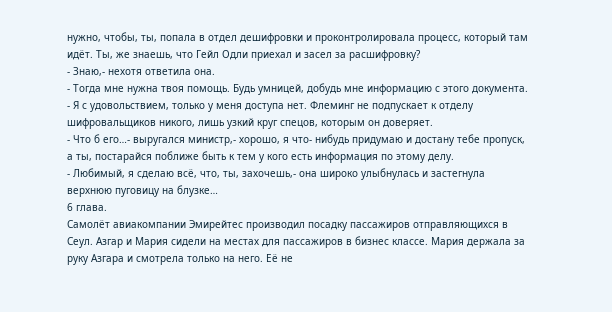нужно, чтобы, ты, попала в отдел дешифровки и проконтролировала процесс, который там идёт. Ты, же знаешь, что Гейл Одли приехал и засел за расшифровку?
- Знаю,- нехотя ответила она.
- Тогда мне нужна твоя помощь. Будь умницей, добудь мне информацию с этого документа.
- Я с удовольствием, только у меня доступа нет. Флеминг не подпускает к отделу шифровальщиков никого, лишь узкий круг спецов, которым он доверяет.
- Что б его…- выругался министр,- хорошо, я что- нибудь придумаю и достану тебе пропуск, а ты, постарайся поближе быть к тем у кого есть информация по этому делу.
- Любимый, я сделаю всё, что, ты, захочешь,- она широко улыбнулась и застегнула верхнюю пуговицу на блузке…
6 глава.
Самолёт авиакомпании Эмирейтес производил посадку пассажиров отправляющихся в Сеул. Азгар и Мария сидели на местах для пассажиров в бизнес классе. Мария держала за руку Азгара и смотрела только на него. Её не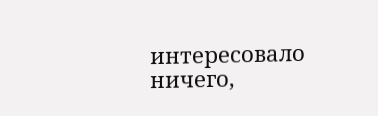интересовало ничего,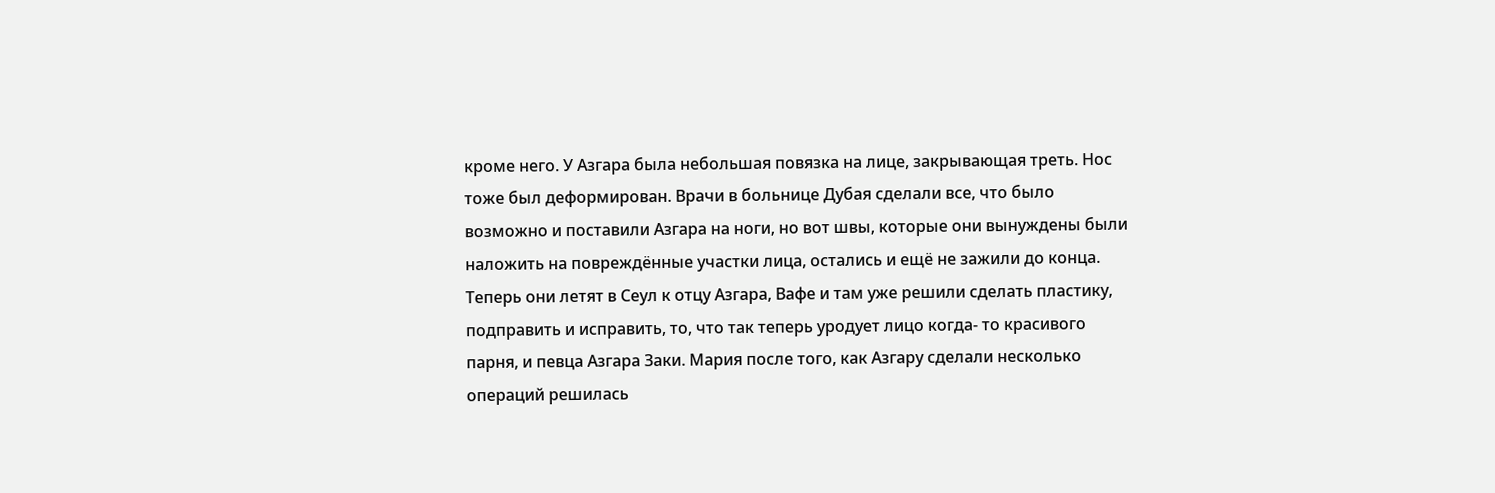кроме него. У Азгара была небольшая повязка на лице, закрывающая треть. Нос тоже был деформирован. Врачи в больнице Дубая сделали все, что было возможно и поставили Азгара на ноги, но вот швы, которые они вынуждены были наложить на повреждённые участки лица, остались и ещё не зажили до конца. Теперь они летят в Сеул к отцу Азгара, Вафе и там уже решили сделать пластику, подправить и исправить, то, что так теперь уродует лицо когда- то красивого парня, и певца Азгара Заки. Мария после того, как Азгару сделали несколько операций решилась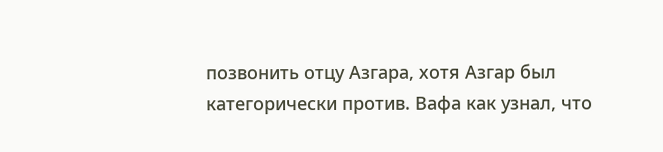позвонить отцу Азгара, хотя Азгар был категорически против. Вафа как узнал, что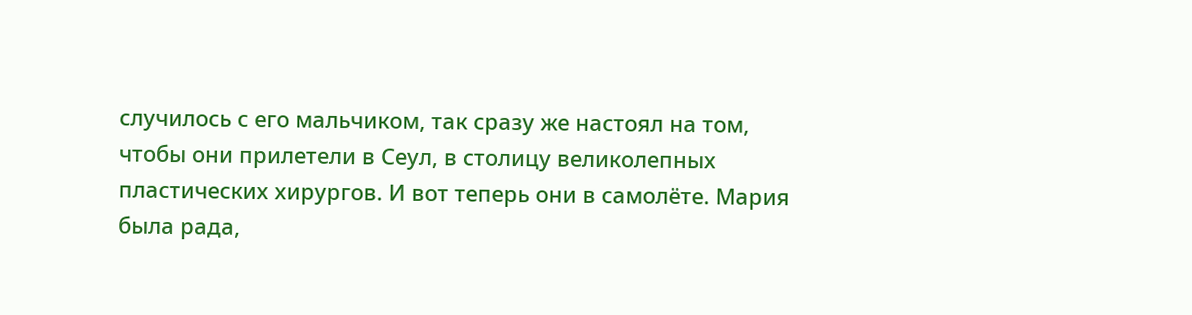случилось с его мальчиком, так сразу же настоял на том, чтобы они прилетели в Сеул, в столицу великолепных пластических хирургов. И вот теперь они в самолёте. Мария была рада,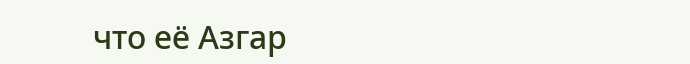что её Азгар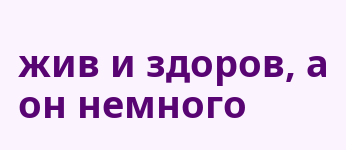жив и здоров, а он немного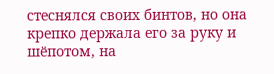стеснялся своих бинтов, но она крепко держала его за руку и шёпотом, на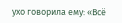ухо говорила ему: «Всё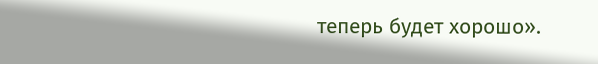теперь будет хорошо».